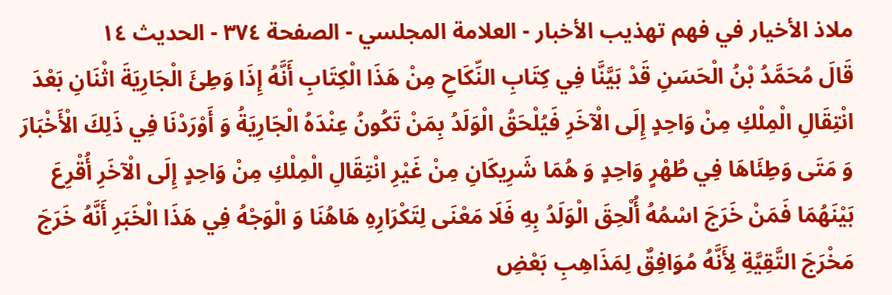ملاذ الأخيار في فهم تهذيب الأخبار - العلامة المجلسي - الصفحة ٣٧٤ - الحديث ١٤
قَالَ مُحَمَّدُ بْنُ الْحَسَنِ قَدْ بَيَّنَّا فِي كِتَابِ النِّكَاحِ مِنْ هَذَا الْكِتَابِ أَنَّهُ إِذَا وَطِئَ الْجَارِيَةَ اثْنَانِ بَعْدَ انْتِقَالِ الْمِلْكِ مِنْ وَاحِدٍ إِلَى الْآخَرِ فَيُلْحَقُ الْوَلَدُ بِمَنْ تَكُونُ عِنْدَهُ الْجَارِيَةُ وَ أَوْرَدْنَا فِي ذَلِكَ الْأَخْبَارَ وَ مَتَى وَطِئَاهَا فِي طُهْرٍ وَاحِدٍ وَ هُمَا شَرِيكَانِ مِنْ غَيْرِ انْتِقَالِ الْمِلْكِ مِنْ وَاحِدٍ إِلَى الْآخَرِ أُقْرِعَ بَيْنَهُمَا فَمَنْ خَرَجَ اسْمُهُ أُلْحِقَ الْوَلَدُ بِهِ فَلَا مَعْنَى لِتَكْرَارِهِ هَاهُنَا وَ الْوَجْهُ فِي هَذَا الْخَبَرِ أَنَّهُ خَرَجَ مَخْرَجَ التَّقِيَّةِ لِأَنَّهُ مُوَافِقٌ لِمَذَاهِبِ بَعْضِ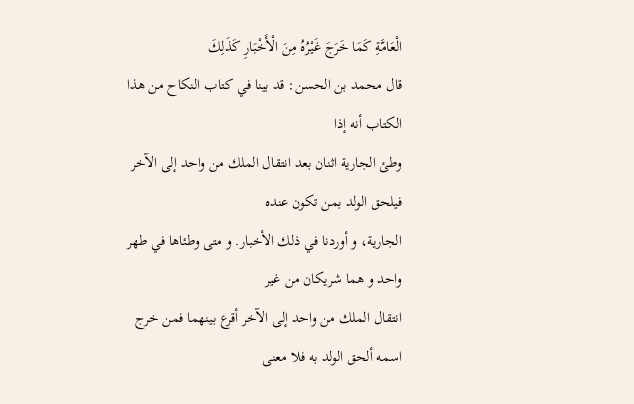الْعَامَّةِ كَمَا خَرَجَ غَيْرُهُ مِنَ الْأَخْبَارِ كَذَلِكَ
قال محمد بن الحسن: قد بينا في كتاب النكاح من هذا الكتاب أنه إذا
وطئ الجارية اثنان بعد انتقال الملك من واحد إلى الآخر فيلحق الولد بمن تكون عنده
الجارية، و أوردنا في ذلك الأخبار. و متى وطئاها في طهر واحد و هما شريكان من غير
انتقال الملك من واحد إلى الآخر أقرع بينهما فمن خرج اسمه ألحق الولد به فلا معنى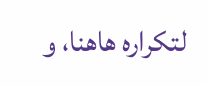لتكراره هاهنا، و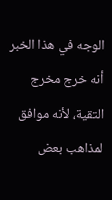الوجه في هذا الخبر أنه خرج مخرج التقية، لأنه موافق لمذاهب بعض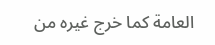العامة كما خرج غيره من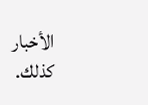الأخبار كذلك.